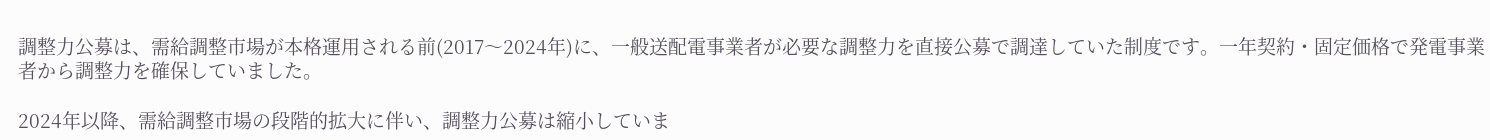調整力公募は、需給調整市場が本格運用される前(2017〜2024年)に、一般送配電事業者が必要な調整力を直接公募で調達していた制度です。一年契約・固定価格で発電事業者から調整力を確保していました。

2024年以降、需給調整市場の段階的拡大に伴い、調整力公募は縮小していま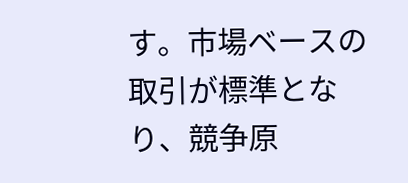す。市場ベースの取引が標準となり、競争原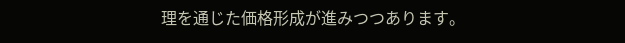理を通じた価格形成が進みつつあります。